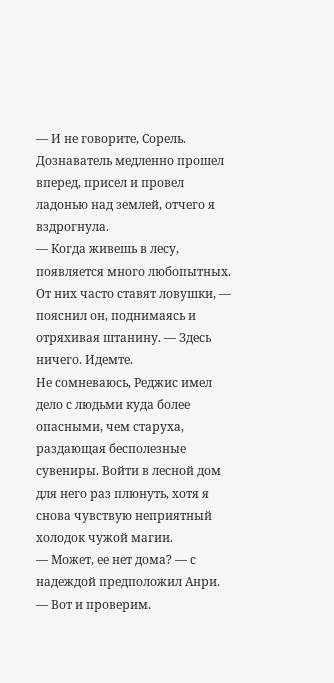— И не говорите, Сорель.
Дознаватель медленно прошел вперед, присел и провел ладонью над землей, отчего я вздрогнула.
— Когда живешь в лесу, появляется много любопытных. От них часто ставят ловушки, — пояснил он, поднимаясь и отряхивая штанину. — Здесь ничего. Идемте.
Не сомневаюсь, Реджис имел дело с людьми куда более опасными, чем старуха, раздающая бесполезные сувениры. Войти в лесной дом для него раз плюнуть, хотя я снова чувствую неприятный холодок чужой магии.
— Может, ее нет дома? — с надеждой предположил Анри.
— Вот и проверим.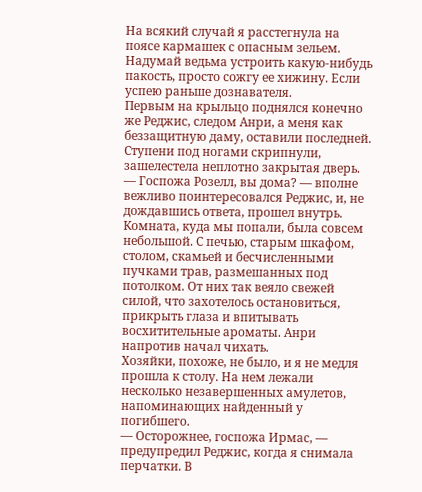На всякий случай я расстегнула на поясе кармашек с опасным зельем. Надумай ведьма устроить какую-нибудь пакость, просто сожгу ее хижину. Если успею раньше дознавателя.
Первым на крыльцо поднялся конечно же Реджис, следом Анри, а меня как беззащитную даму, оставили последней. Ступени под ногами скрипнули, зашелестела неплотно закрытая дверь.
— Госпожа Розелл, вы дома? — вполне вежливо поинтересовался Реджис, и, не дождавшись ответа, прошел внутрь.
Комната, куда мы попали, была совсем небольшой. С печью, старым шкафом, столом, скамьей и бесчисленными пучками трав, размешанных под потолком. От них так веяло свежей силой, что захотелось остановиться, прикрыть глаза и впитывать восхитительные ароматы. Анри напротив начал чихать.
Хозяйки, похоже, не было, и я не медля прошла к столу. На нем лежали несколько незавершенных амулетов, напоминающих найденный у погибшего.
— Осторожнее, госпожа Ирмас, — предупредил Реджис, когда я снимала перчатки. В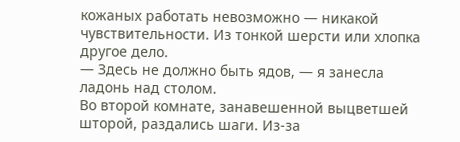кожаных работать невозможно — никакой чувствительности. Из тонкой шерсти или хлопка другое дело.
— Здесь не должно быть ядов, — я занесла ладонь над столом.
Во второй комнате, занавешенной выцветшей шторой, раздались шаги. Из-за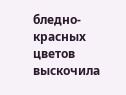бледно-красных цветов выскочила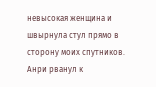невысокая женщина и швырнула стул прямо в сторону моих спутников. Анри рванул к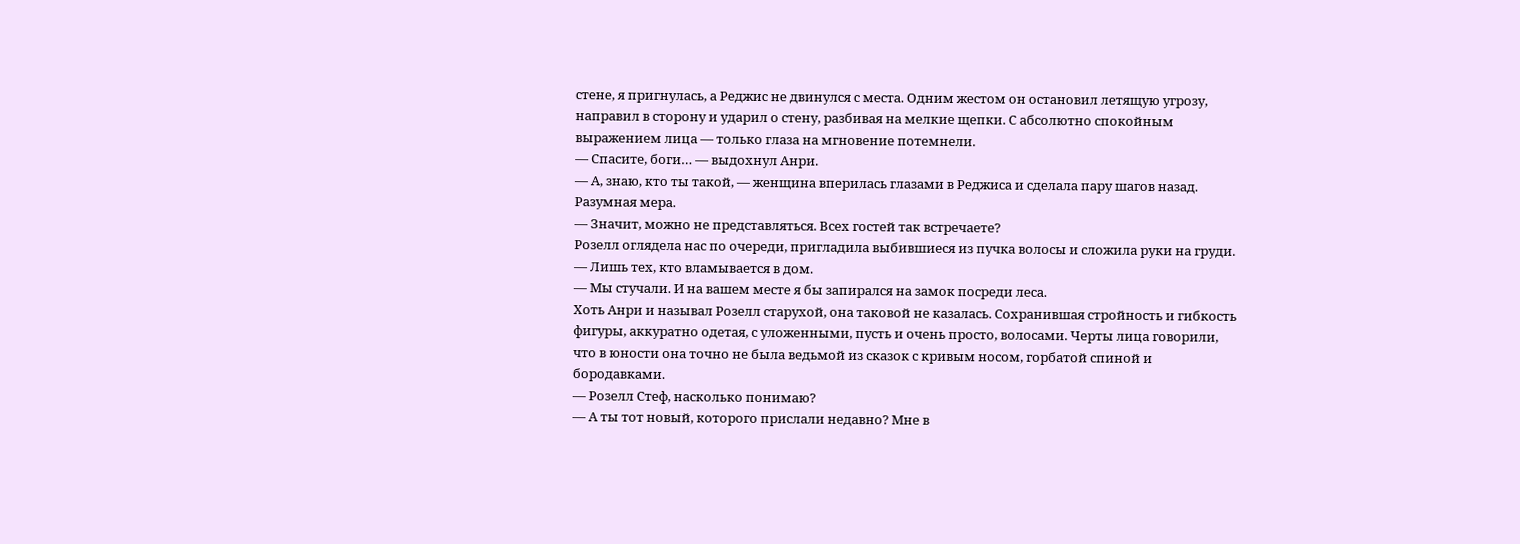стене, я пригнулась, а Реджис не двинулся с места. Одним жестом он остановил летящую угрозу, направил в сторону и ударил о стену, разбивая на мелкие щепки. С абсолютно спокойным выражением лица — только глаза на мгновение потемнели.
— Спасите, боги… — выдохнул Анри.
— А, знаю, кто ты такой, — женщина вперилась глазами в Реджиса и сделала пару шагов назад. Разумная мера.
— Значит, можно не представляться. Всех гостей так встречаете?
Розелл оглядела нас по очереди, пригладила выбившиеся из пучка волосы и сложила руки на груди.
— Лишь тех, кто вламывается в дом.
— Мы стучали. И на вашем месте я бы запирался на замок посреди леса.
Хоть Анри и называл Розелл старухой, она таковой не казалась. Сохранившая стройность и гибкость фигуры, аккуратно одетая, с уложенными, пусть и очень просто, волосами. Черты лица говорили, что в юности она точно не была ведьмой из сказок с кривым носом, горбатой спиной и бородавками.
— Розелл Стеф, насколько понимаю?
— А ты тот новый, которого прислали недавно? Мне в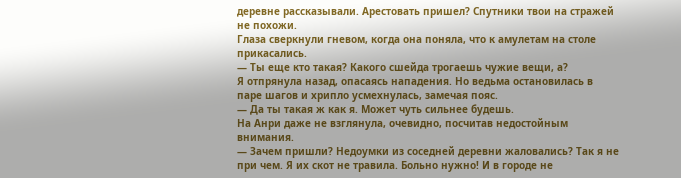деревне рассказывали. Арестовать пришел? Спутники твои на стражей не похожи.
Глаза сверкнули гневом, когда она поняла, что к амулетам на столе прикасались.
— Ты еще кто такая? Какого сшейда трогаешь чужие вещи, а?
Я отпрянула назад, опасаясь нападения. Но ведьма остановилась в паре шагов и хрипло усмехнулась, замечая пояс.
— Да ты такая ж как я. Может чуть сильнее будешь.
На Анри даже не взглянула, очевидно, посчитав недостойным внимания.
— Зачем пришли? Недоумки из соседней деревни жаловались? Так я не при чем. Я их скот не травила. Больно нужно! И в городе не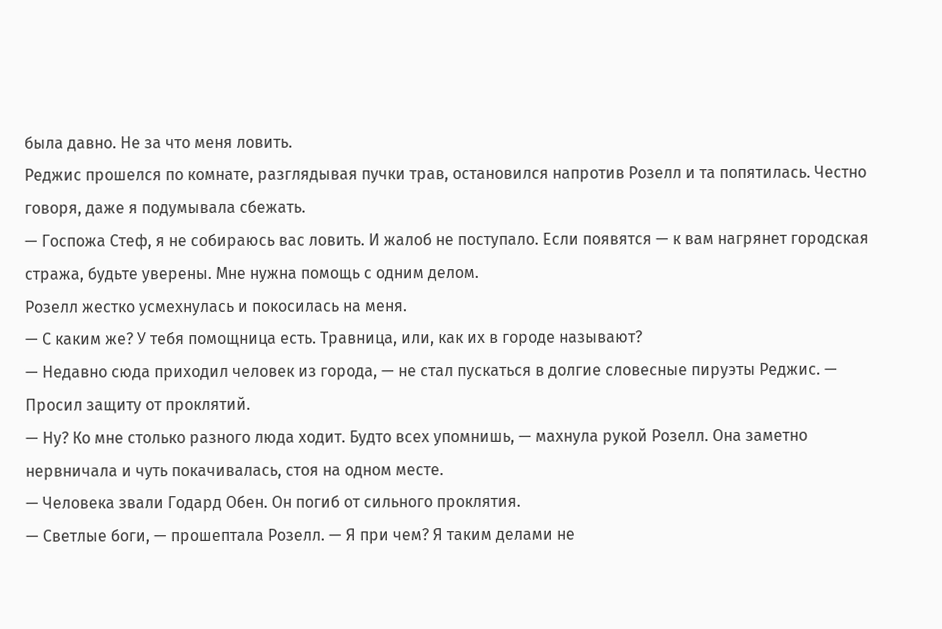была давно. Не за что меня ловить.
Реджис прошелся по комнате, разглядывая пучки трав, остановился напротив Розелл и та попятилась. Честно говоря, даже я подумывала сбежать.
— Госпожа Стеф, я не собираюсь вас ловить. И жалоб не поступало. Если появятся — к вам нагрянет городская стража, будьте уверены. Мне нужна помощь с одним делом.
Розелл жестко усмехнулась и покосилась на меня.
— С каким же? У тебя помощница есть. Травница, или, как их в городе называют?
— Недавно сюда приходил человек из города, — не стал пускаться в долгие словесные пируэты Реджис. — Просил защиту от проклятий.
— Ну? Ко мне столько разного люда ходит. Будто всех упомнишь, — махнула рукой Розелл. Она заметно нервничала и чуть покачивалась, стоя на одном месте.
— Человека звали Годард Обен. Он погиб от сильного проклятия.
— Светлые боги, — прошептала Розелл. — Я при чем? Я таким делами не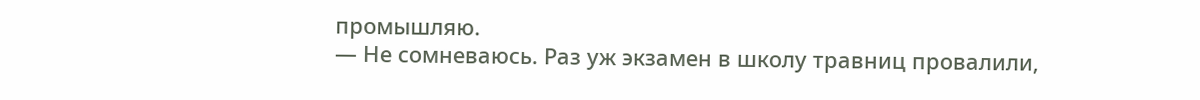промышляю.
— Не сомневаюсь. Раз уж экзамен в школу травниц провалили,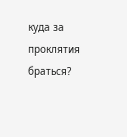куда за проклятия браться?